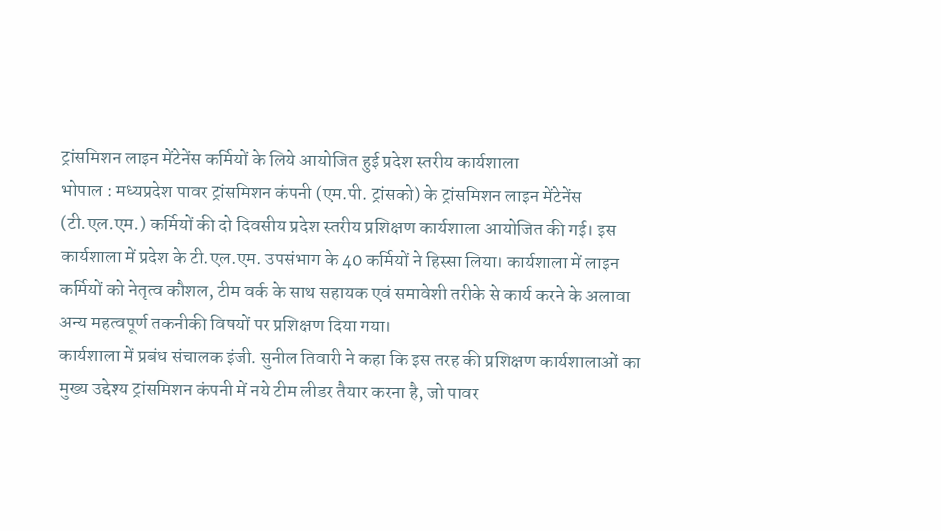ट्रांसमिशन लाइन मेंटेनेंस कर्मियों के लिये आयोजित हुई प्रदेश स्तरीय कार्यशाला
भोपाल : मध्यप्रदेश पावर ट्रांसमिशन कंपनी (एम.पी. ट्रांसको) के ट्रांसमिशन लाइन मेंटेनेंस (टी.एल.एम.) कर्मियों की दो दिवसीय प्रदेश स्तरीय प्रशिक्षण कार्यशाला आयोजित की गई। इस कार्यशाला में प्रदेश के टी.एल.एम. उपसंभाग के 40 कर्मियों ने हिस्सा लिया। कार्यशाला में लाइन कर्मियों को नेतृत्व कौशल, टीम वर्क के साथ सहायक एवं समावेशी तरीके से कार्य करने के अलावा अन्य महत्वपूर्ण तकनीकी विषयों पर प्रशिक्षण दिया गया।
कार्यशाला में प्रबंध संचालक इंजी. सुनील तिवारी ने कहा कि इस तरह की प्रशिक्षण कार्यशालाओं का मुख्य उद्देश्य ट्रांसमिशन कंपनी में नये टीम लीडर तैयार करना है, जो पावर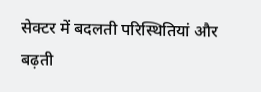सेक्टर में बदलती परिस्थितियां और बढ़ती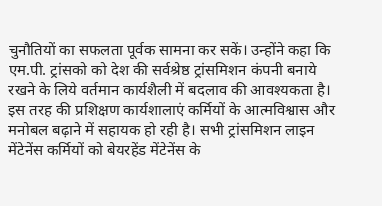चुनौतियों का सफलता पूर्वक सामना कर सकें। उन्होंने कहा कि एम.पी. ट्रांसको को देश की सर्वश्रेष्ठ ट्रांसमिशन कंपनी बनाये रखने के लिये वर्तमान कार्यशैली में बदलाव की आवश्यकता है। इस तरह की प्रशिक्षण कार्यशालाएं कर्मियों के आत्मविश्वास और मनोबल बढ़ाने में सहायक हो रही है। सभी ट्रांसमिशन लाइन मेंटेनेंस कर्मियों को बेयरहेंड मेंटेनेंस के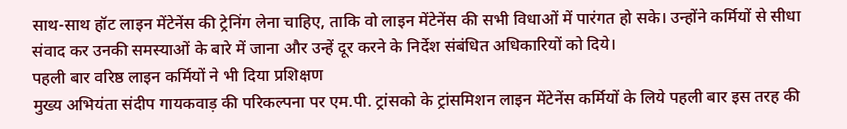साथ-साथ हॉट लाइन मेंटेनेंस की ट्रेनिंग लेना चाहिए, ताकि वो लाइन मेंटेनेंस की सभी विधाओं में पारंगत हो सके। उन्होंने कर्मियों से सीधा संवाद कर उनकी समस्याओं के बारे में जाना और उन्हें दूर करने के निर्देश संबंधित अधिकारियों को दिये।
पहली बार वरिष्ठ लाइन कर्मियों ने भी दिया प्रशिक्षण
मुख्य अभियंता संदीप गायकवाड़ की परिकल्पना पर एम.पी. ट्रांसको के ट्रांसमिशन लाइन मेंटेनेंस कर्मियों के लिये पहली बार इस तरह की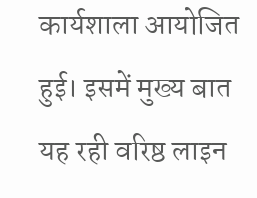कार्यशाला आयोजित हुई। इसमें मुख्य बात यह रही वरिष्ठ लाइन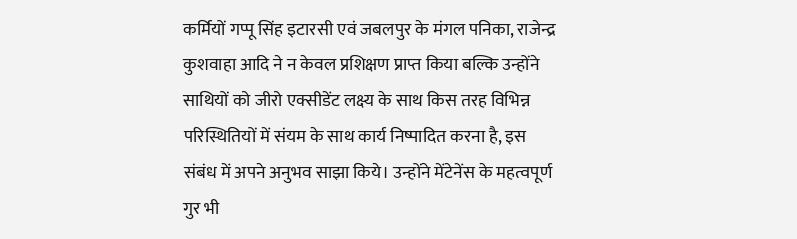कर्मियों गप्पू सिंह इटारसी एवं जबलपुर के मंगल पनिका, राजेन्द्र कुशवाहा आदि ने न केवल प्रशिक्षण प्राप्त किया बल्कि उन्होंने साथियों को जीरो एक्सीडेंट लक्ष्य के साथ किस तरह विभिन्न परिस्थितियों में संयम के साथ कार्य निष्पादित करना है, इस संबंध में अपने अनुभव साझा किये। उन्होंने मेंटेनेंस के महत्वपूर्ण गुर भी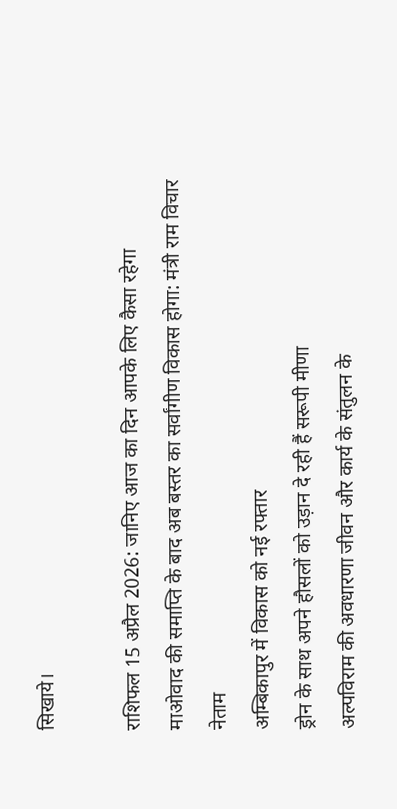सिखाये।

राशिफल 15 अप्रैल 2026: जानिए आज का दिन आपके लिए कैसा रहेगा
माओवाद की समाप्ति के बाद अब बस्तर का सर्वांगीण विकास होगा: मंत्री राम विचार नेताम
अम्बिकापुर में विकास को नई रफ्तार
ड्रोन के साथ अपने हौसलों को उड़ान दे रही हैं सरूपी मीणा
अल्पविराम की अवधारणा जीवन और कार्य के संतुलन के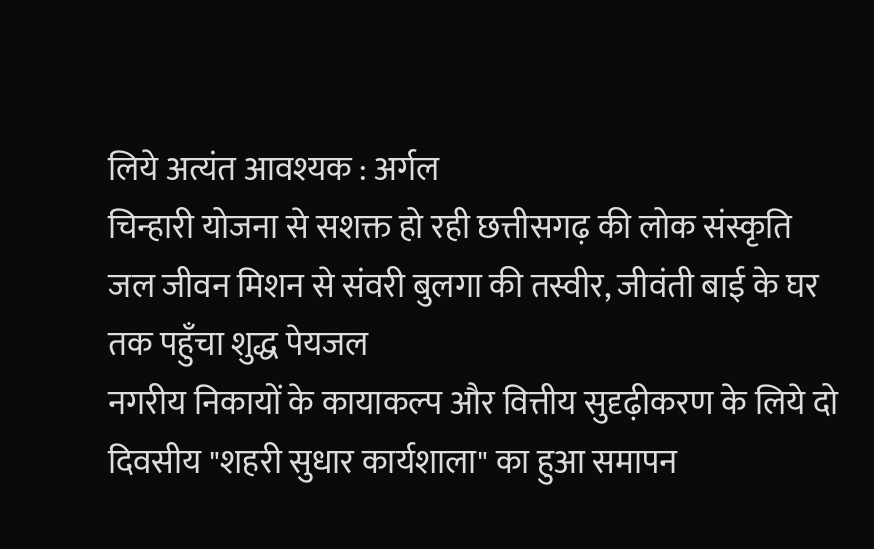लिये अत्यंत आवश्यक : अर्गल
चिन्हारी योजना से सशक्त हो रही छत्तीसगढ़ की लोक संस्कृति
जल जीवन मिशन से संवरी बुलगा की तस्वीर, जीवंती बाई के घर तक पहुँचा शुद्ध पेयजल
नगरीय निकायों के कायाकल्प और वित्तीय सुदृढ़ीकरण के लिये दो दिवसीय "शहरी सुधार कार्यशाला" का हुआ समापन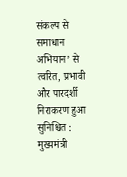संकल्प से समाधान अभियान’ से त्वरित, प्रभावी और पारदर्शी निराकरण हुआ सुनिश्चित : मुख्यमंत्री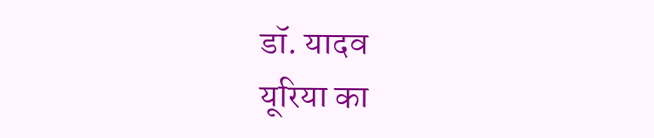डॉ. यादव
यूरिया का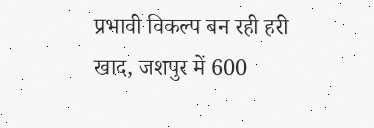प्रभावी विकल्प बन रही हरी खाद, जशपुर में 600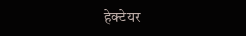हेक्टेयर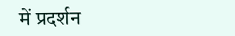में प्रदर्शन